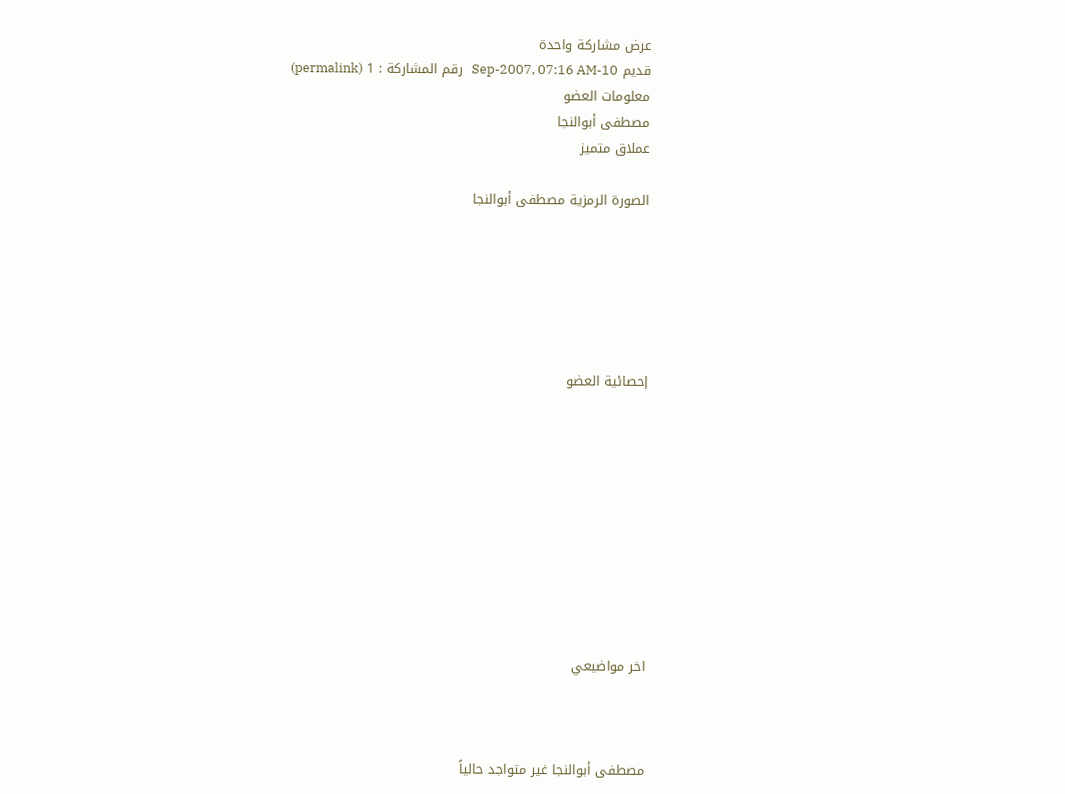عرض مشاركة واحدة
قديم 10-Sep-2007, 07:16 AM   رقم المشاركة : 1 (permalink)
معلومات العضو
مصطفى أبوالنجا
عملاق متميز

الصورة الرمزية مصطفى أبوالنجا






إحصائية العضو










اخر مواضيعي



مصطفى أبوالنجا غير متواجد حالياً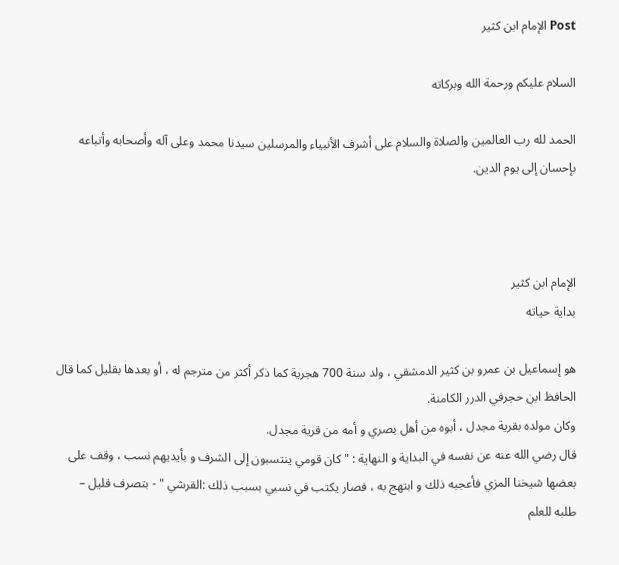Post الإمام ابن كثير

السلام عليكم ورحمة الله وبركاته

الحمد لله رب العالمين والصلاة والسلام على أشرف الأنبياء والمرسلين سيدنا محمد وعلى آله وأصحابه وأتباعه بإحسان إلى يوم الدين.



الإمام ابن كثير
بداية حياته

هو إسماعيل بن عمرو بن كثير الدمشقي ، ولد سنة 700 هجرية كما ذكر أكثر من مترجم له ، أو بعدها بقليل كما قال الحافظ ابن حجرفي الدرر الكامنة.
وكان مولده بقرية مجدل ، أبوه من أهل بصري و أمه من قرية مجدل.
قال رضي الله عنه عن نفسه في البداية و النهاية : " كان قومي ينتسبون إلى الشرف و بأيديهم نسب ، وقف على بعضها شيخنا المزي فأعجبه ذلك و ابتهج به ، فصار يكتب في نسبي بسبب ذلك :القرشي " - بتصرف قليل –
طلبه للعلم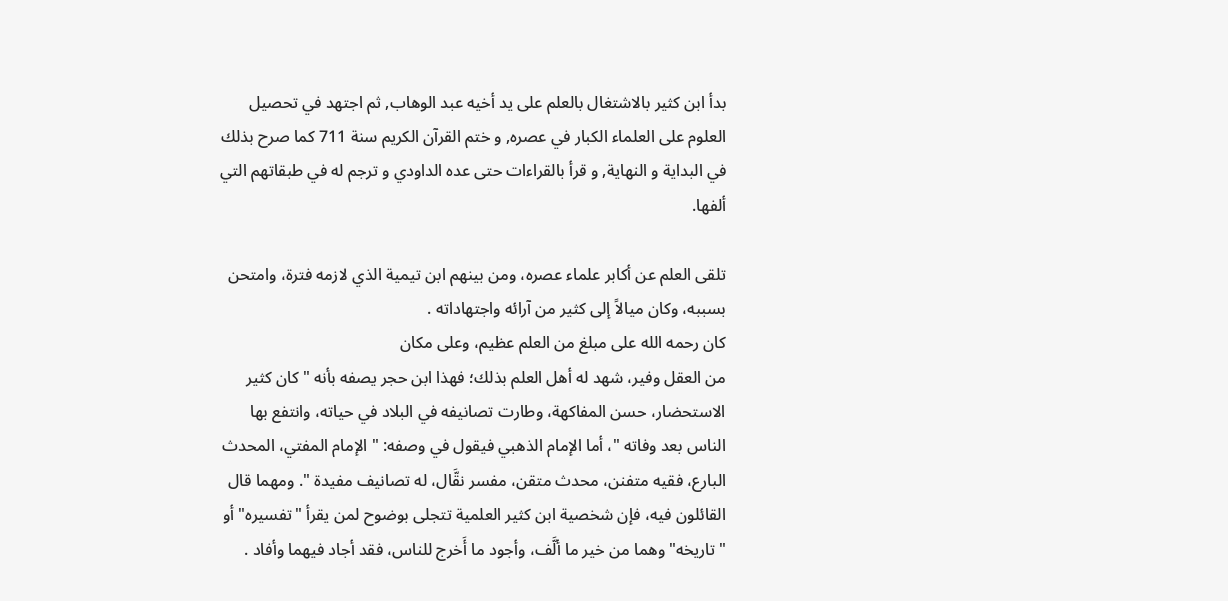بدأ ابن كثير بالاشتغال بالعلم على يد أخيه عبد الوهاب, ثم اجتهد في تحصيل العلوم على العلماء الكبار في عصره, و ختم القرآن الكريم سنة 711 كما صرح بذلك في البداية و النهاية, و قرأ بالقراءات حتى عده الداودي و ترجم له في طبقاتهم التي ألفها.

تلقى العلم عن أكابر علماء عصره، ومن بينهم ابن تيمية الذي لازمه فترة، وامتحن بسببه، وكان ميالاً إلى كثير من آرائه واجتهاداته .
كان رحمه الله على مبلغ من العلم عظيم، وعلى مكان
من العقل وفير، شهد له أهل العلم بذلك؛ فهذا ابن حجر يصفه بأنه " كان كثير الاستحضار، حسن المفاكهة، وطارت تصانيفه في البلاد في حياته، وانتفع بها الناس بعد وفاته "، أما الإمام الذهبي فيقول في وصفه: " الإمام المفتي، المحدث البارع، فقيه متفنن، محدث متقن، مفسر نقَّال، له تصانيف مفيدة ". ومهما قال القائلون فيه، فإن شخصية ابن كثير العلمية تتجلى بوضوح لمن يقرأ "تفسيره" أو "تاريخه" وهما من خير ما ألَّف، وأجود ما أَخرج للناس، فقد أجاد فيهما وأفاد .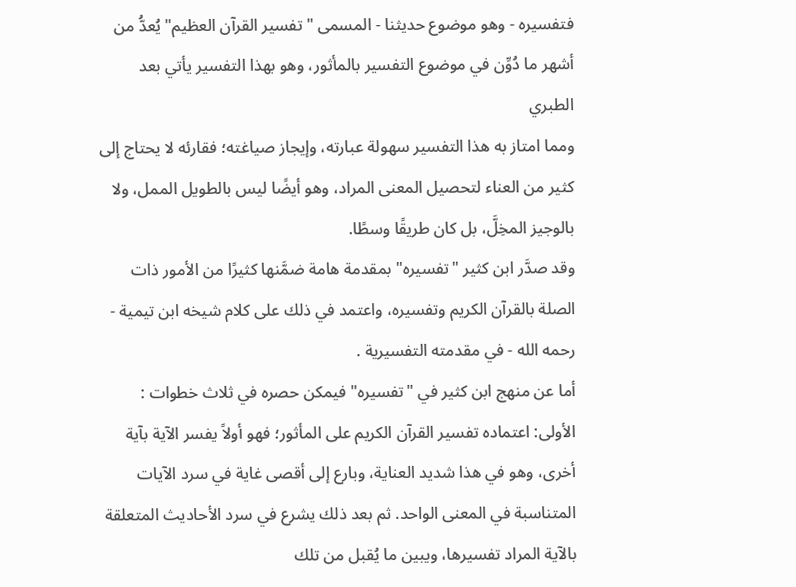فتفسيره - وهو موضوع حديثنا - المسمى " تفسير القرآن العظيم" يُعدُّ من أشهر ما دُوِّن في موضوع التفسير بالمأثور، وهو بهذا التفسير يأتي بعد الطبري
ومما امتاز به هذا التفسير سهولة عبارته، وإيجاز صياغته؛ فقارئه لا يحتاج إلى كثير من العناء لتحصيل المعنى المراد، وهو أيضًا ليس بالطويل الممل، ولا بالوجيز المخِلَّ، بل كان طريقًا وسطًا.
وقد صدَّر ابن كثير "تفسيره" بمقدمة هامة ضمَّنها كثيرًا من الأمور ذات الصلة بالقرآن الكريم وتفسيره، واعتمد في ذلك على كلام شيخه ابن تيمية - رحمه الله - في مقدمته التفسيرية .
أما عن منهج ابن كثير في "تفسيره" فيمكن حصره في ثلاث خطوات :
الأولى: اعتماده تفسير القرآن الكريم على المأثور؛ فهو أولاً يفسر الآية بآية أخرى، وهو في هذا شديد العناية، وبارع إلى أقصى غاية في سرد الآيات المتناسبة في المعنى الواحد. ثم بعد ذلك يشرع في سرد الأحاديث المتعلقة بالآية المراد تفسيرها، ويبين ما يُقبل من تلك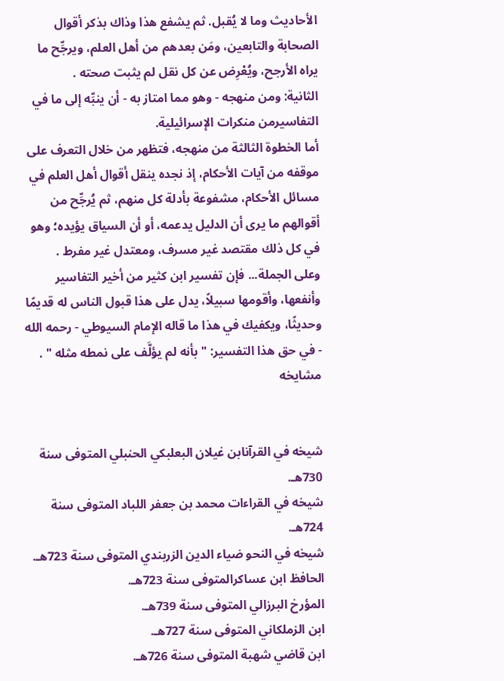الأحاديث وما لا يُقبل. ثم يشفع هذا وذاك بذكر أقوال الصحابة والتابعين، ومَن بعدهم من أهل العلم، ويرجِّح ما يراه الأرجح، ويُعْرِض عن كل نقل لم يثبت صحته .
الثانية: ومن منهجه - وهو مما امتاز به - أن ينبِّه إلى ما في التفاسيرمن منكرات الإسرائيلية.
أما الخطوة الثالثة من منهجه، فتظهر من خلال التعرف على موقفه من آيات الأحكام، إذ نجده ينقل أقوال أهل العلم في مسائل الأحكام، مشفوعة بأدلة كل منهم، ثم يُرجِّح من أقوالهم ما يرى أن الدليل يدعمه، أو أن السياق يؤيده؛ وهو في كل ذلك مقتصد غير مسرف، ومعتدل غير مفرط .
وعلى الجملة... فإن تفسير ابن كثير من أخير التفاسير
وأنفعها، وأقومها سبيلاً، يدل على هذا قبول الناس له قديمًا وحديثًا، ويكفيك في هذا ما قاله الإمام السيوطي - رحمه الله - في حق هذا التفسير: " بأنه لم يؤلَّف على نمطه مثله " .
مشايخه


شيخه في القرآنابن غيلان البعلبكي الحنبلي المتوفى سنة 730هـ.
شيخه في القراءات محمد بن جعفر اللباد المتوفى سنة 724هـ.
شيخه في النحو ضياء الدين الزربندي المتوفى سنة 723هـ.
الحافظ ابن عساكرالمتوفى سنة 723هـ.
المؤرخ البرزالي المتوفى سنة 739هـ.
ابن الزملكاني المتوفى سنة 727هـ.
ابن قاضي شهبة المتوفى سنة 726هـ.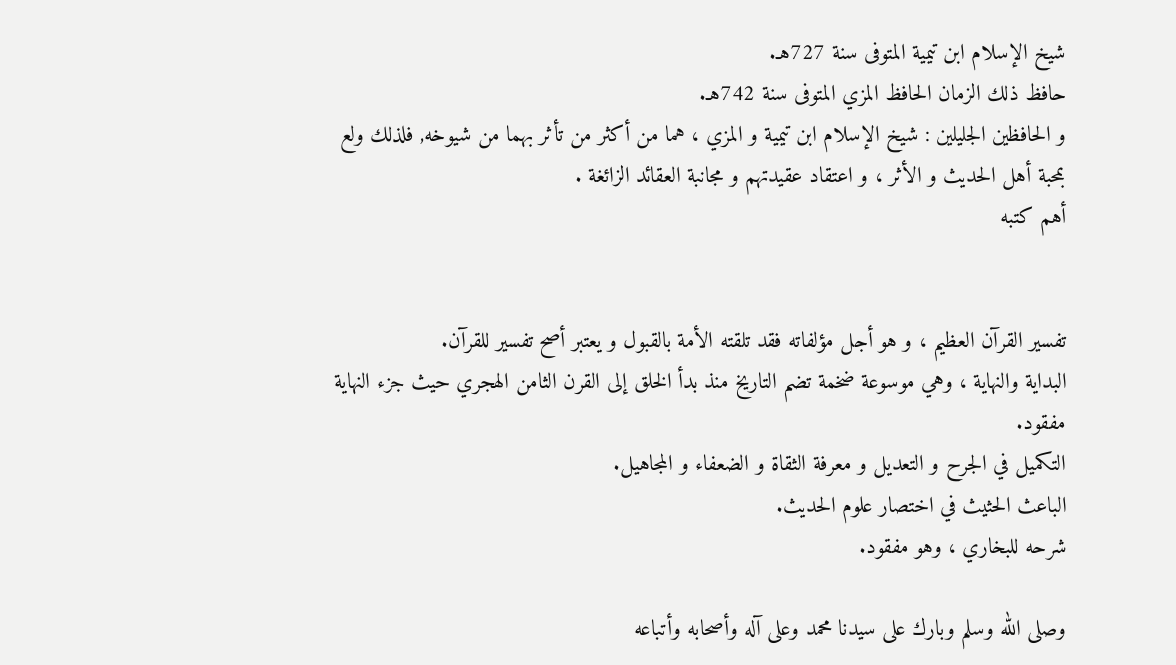شيخ الإسلام ابن تيمية المتوفى سنة 727هـ.
حافظ ذلك الزمان الحافظ المزي المتوفى سنة 742هـ.
و الحافظين الجليلين : شيخ الإسلام ابن تيمية و المزي ، هما من أكثر من تأثر بهما من شيوخه, فلذلك ولع بمحبة أهل الحديث و الأثر ، و اعتقاد عقيدتهم و مجانبة العقائد الزائغة .
أهم كتبه


تفسير القرآن العظيم ، و هو أجل مؤلفاته فقد تلقته الأمة بالقبول و يعتبر أصح تفسير للقرآن.
البداية والنهاية ، وهي موسوعة ضخمة تضم التاريخ منذ بدأ الخلق إلى القرن الثامن الهجري حيث جزء النهاية مفقود.
التكميل في الجرح و التعديل و معرفة الثقاة و الضعفاء و المجاهيل.
الباعث الحثيث في اختصار علوم الحديث.
شرحه للبخاري ، وهو مفقود.

وصلى الله وسلم وبارك على سيدنا محمد وعلى آله وأصحابه وأتباعه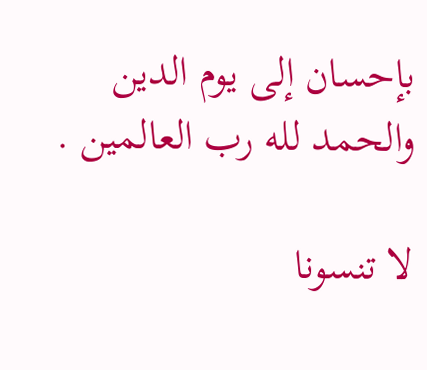بإحسان إلى يوم الدين والحمد لله رب العالمين .

لا تنسونا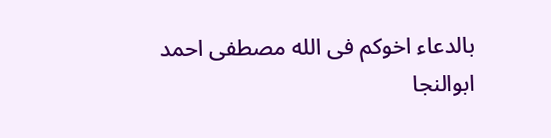بالدعاء اخوكم فى الله مصطفى احمد ابوالنجا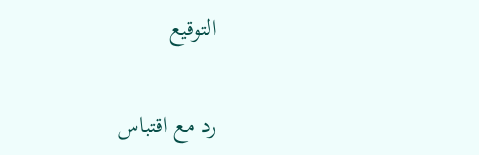التوقيع

رد مع اقتباس